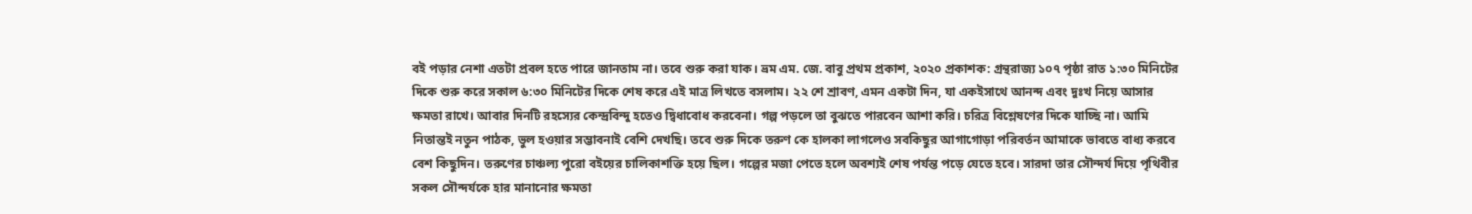বই পড়ার নেশা এতটা প্রবল হতে পারে জানতাম না। তবে শুরু করা যাক। ভ্রম এম. জে. বাবু প্রথম প্রকাশ, ২০২০ প্রকাশক: গ্রন্থরাজ্য ১০৭ পৃষ্ঠা রাত ১:৩০ মিনিটের দিকে শুরু করে সকাল ৬:৩০ মিনিটের দিকে শেষ করে এই মাত্র লিখতে বসলাম। ২২ শে শ্রাবণ, এমন একটা দিন, যা একইসাথে আনন্দ এবং দুঃখ নিয়ে আসার ক্ষমতা রাখে। আবার দিনটি রহস্যের কেন্দ্রবিন্দু হতেও দ্বিধাবোধ করবেনা। গল্প পড়লে তা বুঝতে পারবেন আশা করি। চরিত্র বিশ্লেষণের দিকে যাচ্ছি না। আমি নিতান্তই নতুন পাঠক, ভুল হওয়ার সম্ভাবনাই বেশি দেখছি। তবে শুরু দিকে তরুণ কে হালকা লাগলেও সবকিছুর আগাগোড়া পরিবর্তন আমাকে ভাবতে বাধ্য করবে বেশ কিছুদিন। তরুণের চাঞ্চল্য পুরো বইয়ের চালিকাশক্তি হয়ে ছিল। গল্পের মজা পেতে হলে অবশ্যই শেষ পর্যন্ত পড়ে যেতে হবে। সারদা তার সৌন্দর্য দিয়ে পৃথিবীর সকল সৌন্দর্যকে হার মানানোর ক্ষমতা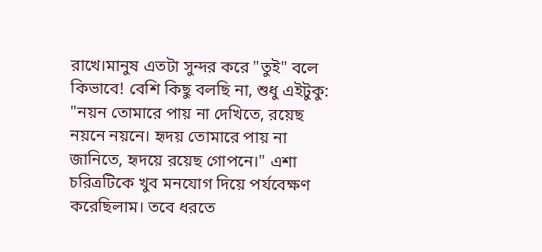রাখে।মানুষ এতটা সুন্দর করে "তুই" বলে কিভাবে! বেশি কিছু বলছি না, শুধু এইটুকু: "নয়ন তোমারে পায় না দেখিতে, রয়েছ নয়নে নয়নে। হৃদয় তোমারে পায় না জানিতে, হৃদয়ে রয়েছ গোপনে।" এশা চরিত্রটিকে খুব মনযোগ দিয়ে পর্যবেক্ষণ করেছিলাম। তবে ধরতে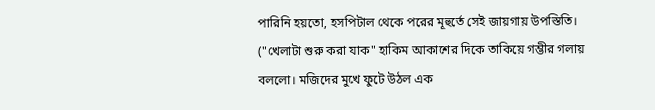পারিনি হয়তো, হসপিটাল থেকে পরের মূহুর্তে সেই জায়গায় উপস্তিতি। ("খেলাটা শুরু করা যাক" হাকিম আকাশের দিকে তাকিয়ে গম্ভীর গলায় বললো। মজিদের মুখে ফুটে উঠল এক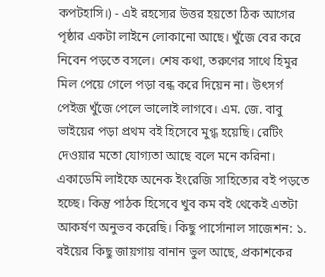কপটহাসি।) - এই রহস্যের উত্তর হয়তো ঠিক আগের পৃষ্ঠার একটা লাইনে লোকানো আছে। খুঁজে বের করে নিবেন পড়তে বসলে। শেষ কথা, তরুণের সাথে হিমুর মিল পেয়ে গেলে পড়া বন্ধ করে দিয়েন না। উৎসর্গ পেইজ খুঁজে পেলে ভালোই লাগবে। এম. জে. বাবু ভাইয়ের পড়া প্রথম বই হিসেবে মুগ্ধ হয়েছি। রেটিং দেওয়ার মতো যোগ্যতা আছে বলে মনে করিনা। একাডেমি লাইফে অনেক ইংরেজি সাহিত্যের বই পড়তে হচ্ছে। কিন্তু পাঠক হিসেবে খুব কম বই থেকেই এতটা আকর্ষণ অনুভব করেছি। কিছু পার্সোনাল সাজেশন: ১. বইয়ের কিছু জায়গায় বানান ভুল আছে, প্রকাশকের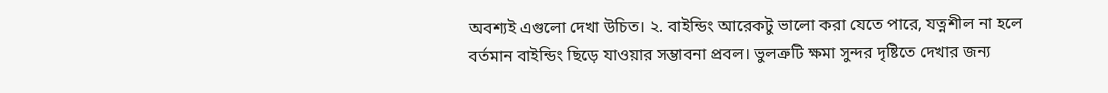অবশ্যই এগুলো দেখা উচিত। ২. বাইন্ডিং আরেকটু ভালো করা যেতে পারে, যত্নশীল না হলে বর্তমান বাইন্ডিং ছিড়ে যাওয়ার সম্ভাবনা প্রবল। ভুলত্রুটি ক্ষমা সুন্দর দৃষ্টিতে দেখার জন্য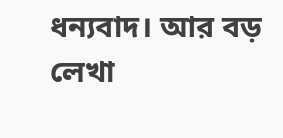ধন্যবাদ। আর বড় লেখা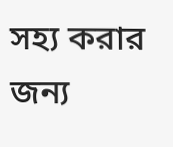সহ্য করার জন্য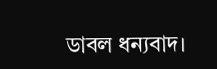ডাবল ধন্যবাদ।